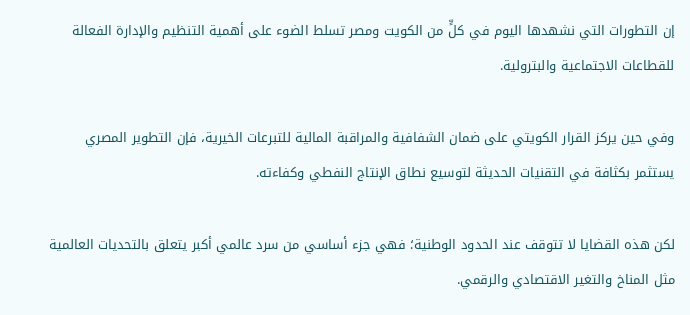إن التطورات التي نشهدها اليوم في كلٍّ من الكويت ومصر تسلط الضوء على أهمية التنظيم والإدارة الفعالة للقطاعات الاجتماعية والبترولية.

وفي حين يركز القرار الكويتي على ضمان الشفافية والمراقبة المالية للتبرعات الخيرية، فإن التطوير المصري يستثمر بكثافة في التقنيات الحديثة لتوسيع نطاق الإنتاج النفطي وكفاءته.

لكن هذه القضايا لا تتوقف عند الحدود الوطنية؛ فهي جزء أساسي من سرد عالمي أكبر يتعلق بالتحديات العالمية مثل المناخ والتغير الاقتصادي والرقمي.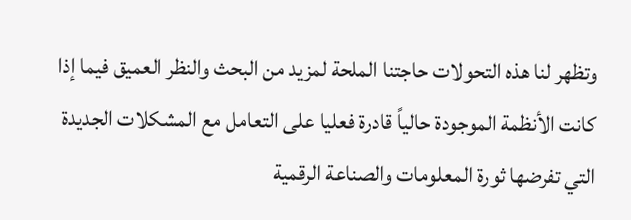وتظهر لنا هذه التحولات حاجتنا الملحة لمزيد من البحث والنظر العميق فيما إذا كانت الأنظمة الموجودة حالياً قادرة فعليا على التعامل مع المشكلات الجديدة التي تفرضها ثورة المعلومات والصناعة الرقمية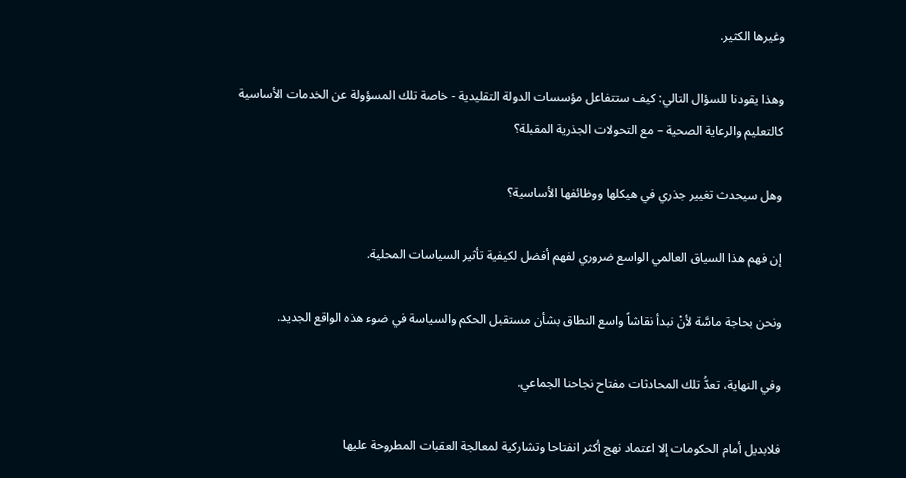وغيرها الكثير.

وهذا يقودنا للسؤال التالي: كيف ستتفاعل مؤسسات الدولة التقليدية - خاصة تلك المسؤولة عن الخدمات الأساسية كالتعليم والرعاية الصحية – مع التحولات الجذرية المقبلة؟

وهل سيحدث تغيير جذري في هيكلها ووظائفها الأساسية؟

إن فهم هذا السياق العالمي الواسع ضروري لفهم أفضل لكيفية تأثير السياسات المحلية.

ونحن بحاجة ماسَّة لأنْ نبدأ نقاشاً واسع النطاق بشأن مستقبل الحكم والسياسة في ضوء هذه الواقع الجديد.

وفي النهاية، تعدُّ تلك المحادثات مفتاح نجاحنا الجماعي.

فلابديل أمام الحكومات إلا اعتماد نهج أكثر انفتاحا وتشاركية لمعالجة العقبات المطروحة عليها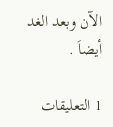الآن وبعد الغد أيضاَ .

1 التعليقات